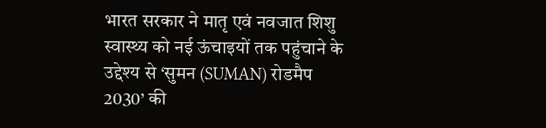भारत सरकार ने मातृ एवं नवजात शिशु स्वास्थ्य को नई ऊंचाइयों तक पहुंचाने के उद्देश्य से ‘सुमन (SUMAN) रोडमैप 2030’ की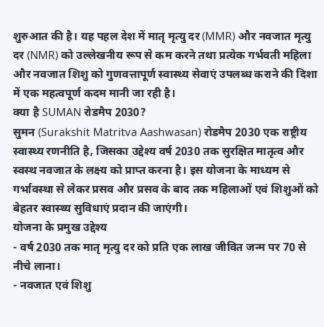शुरुआत की है। यह पहल देश में मातृ मृत्यु दर (MMR) और नवजात मृत्यु दर (NMR) को उल्लेखनीय रूप से कम करने तथा प्रत्येक गर्भवती महिला और नवजात शिशु को गुणवत्तापूर्ण स्वास्थ्य सेवाएं उपलब्ध कराने की दिशा में एक महत्वपूर्ण कदम मानी जा रही है।
क्या है SUMAN रोडमैप 2030?
सुमन (Surakshit Matritva Aashwasan) रोडमैप 2030 एक राष्ट्रीय स्वास्थ्य रणनीति है, जिसका उद्देश्य वर्ष 2030 तक सुरक्षित मातृत्व और स्वस्थ नवजात के लक्ष्य को प्राप्त करना है। इस योजना के माध्यम से गर्भावस्था से लेकर प्रसव और प्रसव के बाद तक महिलाओं एवं शिशुओं को बेहतर स्वास्थ्य सुविधाएं प्रदान की जाएंगी।
योजना के प्रमुख उद्देश्य
- वर्ष 2030 तक मातृ मृत्यु दर को प्रति एक लाख जीवित जन्म पर 70 से नीचे लाना।
- नवजात एवं शिशु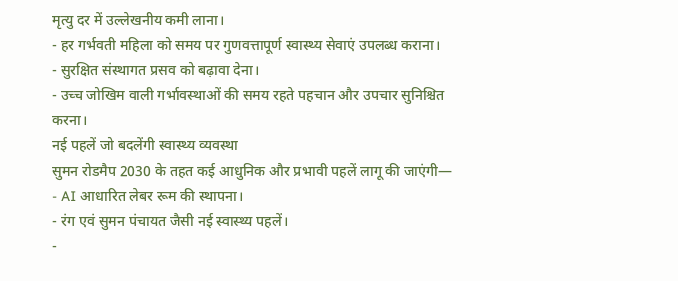मृत्यु दर में उल्लेखनीय कमी लाना।
- हर गर्भवती महिला को समय पर गुणवत्तापूर्ण स्वास्थ्य सेवाएं उपलब्ध कराना।
- सुरक्षित संस्थागत प्रसव को बढ़ावा देना।
- उच्च जोखिम वाली गर्भावस्थाओं की समय रहते पहचान और उपचार सुनिश्चित करना।
नई पहलें जो बदलेंगी स्वास्थ्य व्यवस्था
सुमन रोडमैप 2030 के तहत कई आधुनिक और प्रभावी पहलें लागू की जाएंगी—
- AI आधारित लेबर रूम की स्थापना।
- रंग एवं सुमन पंचायत जैसी नई स्वास्थ्य पहलें।
-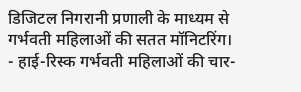डिजिटल निगरानी प्रणाली के माध्यम से गर्भवती महिलाओं की सतत मॉनिटरिंग।
- हाई-रिस्क गर्भवती महिलाओं की चार-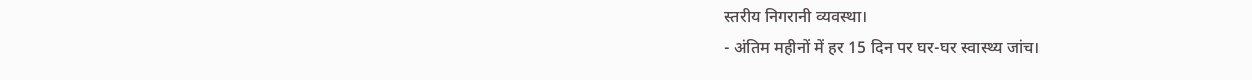स्तरीय निगरानी व्यवस्था।
- अंतिम महीनों में हर 15 दिन पर घर-घर स्वास्थ्य जांच।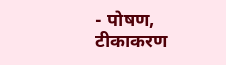- पोषण, टीकाकरण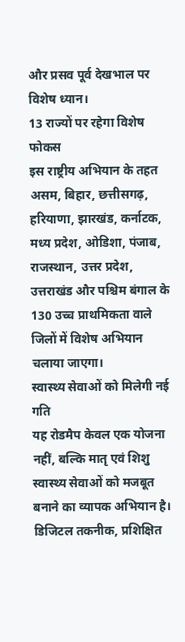और प्रसव पूर्व देखभाल पर विशेष ध्यान।
13 राज्यों पर रहेगा विशेष फोकस
इस राष्ट्रीय अभियान के तहत असम, बिहार, छत्तीसगढ़, हरियाणा, झारखंड, कर्नाटक, मध्य प्रदेश, ओडिशा, पंजाब, राजस्थान, उत्तर प्रदेश, उत्तराखंड और पश्चिम बंगाल के 130 उच्च प्राथमिकता वाले जिलों में विशेष अभियान चलाया जाएगा।
स्वास्थ्य सेवाओं को मिलेगी नई गति
यह रोडमैप केवल एक योजना नहीं, बल्कि मातृ एवं शिशु स्वास्थ्य सेवाओं को मजबूत बनाने का व्यापक अभियान है। डिजिटल तकनीक, प्रशिक्षित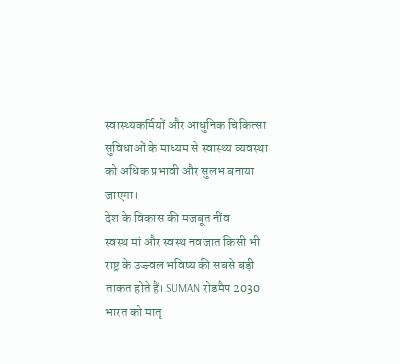स्वास्थ्यकर्मियों और आधुनिक चिकित्सा सुविधाओं के माध्यम से स्वास्थ्य व्यवस्था को अधिक प्रभावी और सुलभ बनाया जाएगा।
देश के विकास की मजबूत नींव
स्वस्थ मां और स्वस्थ नवजात किसी भी राष्ट्र के उज्ज्वल भविष्य की सबसे बड़ी ताकत होते हैं। SUMAN रोडमैप 2030 भारत को मातृ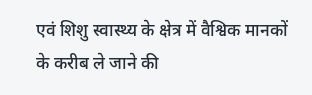एवं शिशु स्वास्थ्य के क्षेत्र में वैश्विक मानकों के करीब ले जाने की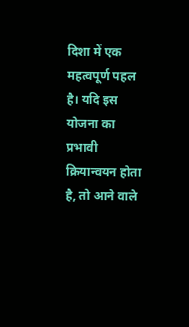दिशा में एक महत्वपूर्ण पहल है। यदि इस योजना का प्रभावी क्रियान्वयन होता है, तो आने वाले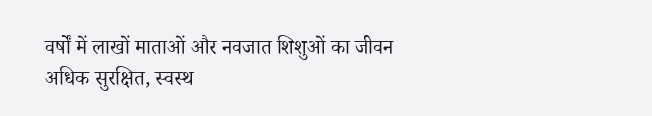वर्षों में लाखों माताओं और नवजात शिशुओं का जीवन अधिक सुरक्षित, स्वस्थ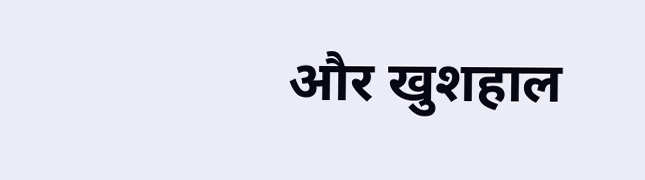और खुशहाल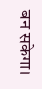बन सकेगा।